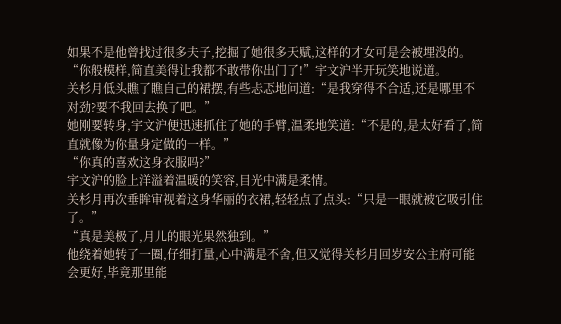如果不是他曾找过很多夫子,挖掘了她很多天赋,这样的才女可是会被埋没的。
“你般模样,简直美得让我都不敢带你出门了!”宇文沪半开玩笑地说道。
关杉月低头瞧了瞧自己的裙摆,有些忐忑地问道:“是我穿得不合适,还是哪里不对劲?要不我回去换了吧。”
她刚要转身,宇文沪便迅速抓住了她的手臂,温柔地笑道:“不是的,是太好看了,简直就像为你量身定做的一样。”
“你真的喜欢这身衣服吗?”
宇文沪的脸上洋溢着温暖的笑容,目光中满是柔情。
关杉月再次垂眸审视着这身华丽的衣裙,轻轻点了点头:“只是一眼就被它吸引住了。”
“真是美极了,月儿的眼光果然独到。”
他绕着她转了一圈,仔细打量,心中满是不舍,但又觉得关杉月回岁安公主府可能会更好,毕竟那里能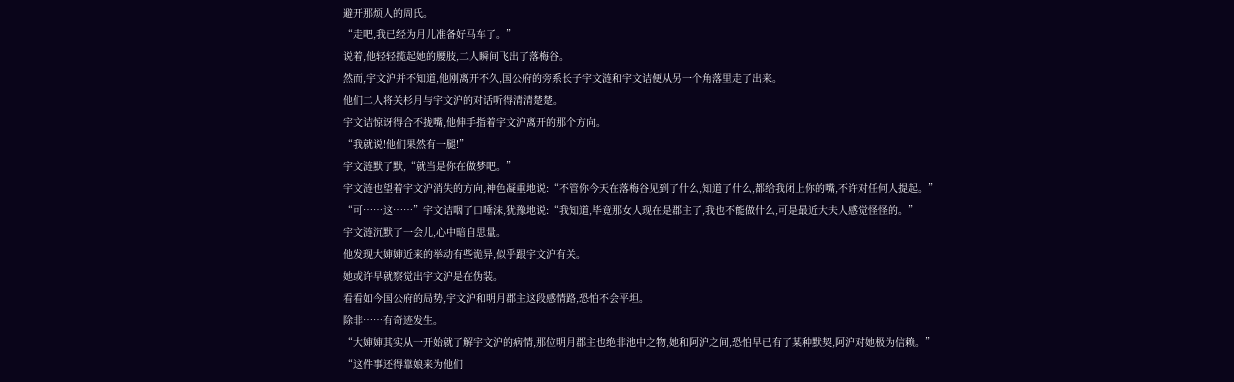避开那烦人的周氏。
“走吧,我已经为月儿准备好马车了。”
说着,他轻轻揽起她的腰肢,二人瞬间飞出了落梅谷。
然而,宇文沪并不知道,他刚离开不久,国公府的旁系长子宇文涟和宇文诘便从另一个角落里走了出来。
他们二人将关杉月与宇文沪的对话听得清清楚楚。
宇文诘惊讶得合不拢嘴,他伸手指着宇文沪离开的那个方向。
“我就说!他们果然有一腿!”
宇文涟默了默,“就当是你在做梦吧。”
宇文涟也望着宇文沪消失的方向,神色凝重地说:“不管你今天在落梅谷见到了什么,知道了什么,都给我闭上你的嘴,不许对任何人提起。”
“可……这……”宇文诘咽了口唾沫,犹豫地说:“我知道,毕竟那女人现在是郡主了,我也不能做什么,可是最近大夫人感觉怪怪的。”
宇文涟沉默了一会儿,心中暗自思量。
他发现大婶婶近来的举动有些诡异,似乎跟宇文沪有关。
她或许早就察觉出宇文沪是在伪装。
看看如今国公府的局势,宇文沪和明月郡主这段感情路,恐怕不会平坦。
除非……有奇迹发生。
“大婶婶其实从一开始就了解宇文沪的病情,那位明月郡主也绝非池中之物,她和阿沪之间,恐怕早已有了某种默契,阿沪对她极为信赖。”
“这件事还得靠娘来为他们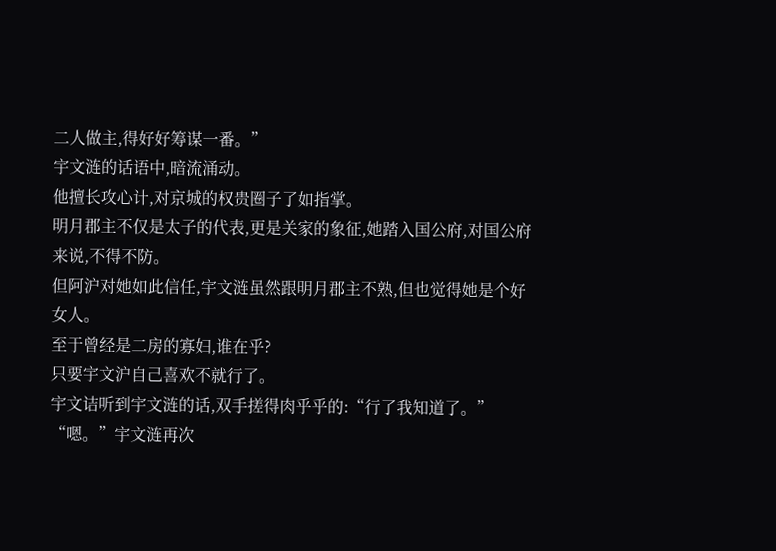二人做主,得好好筹谋一番。”
宇文涟的话语中,暗流涌动。
他擅长攻心计,对京城的权贵圈子了如指掌。
明月郡主不仅是太子的代表,更是关家的象征,她踏入国公府,对国公府来说,不得不防。
但阿沪对她如此信任,宇文涟虽然跟明月郡主不熟,但也觉得她是个好女人。
至于曾经是二房的寡妇,谁在乎?
只要宇文沪自己喜欢不就行了。
宇文诘听到宇文涟的话,双手搓得肉乎乎的:“行了我知道了。”
“嗯。”宇文涟再次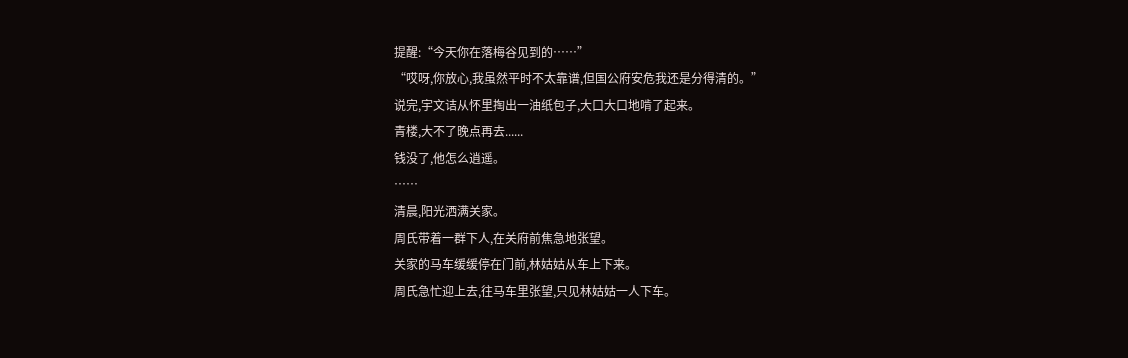提醒:“今天你在落梅谷见到的……”
“哎呀,你放心,我虽然平时不太靠谱,但国公府安危我还是分得清的。”
说完,宇文诘从怀里掏出一油纸包子,大口大口地啃了起来。
青楼,大不了晚点再去......
钱没了,他怎么逍遥。
……
清晨,阳光洒满关家。
周氏带着一群下人,在关府前焦急地张望。
关家的马车缓缓停在门前,林姑姑从车上下来。
周氏急忙迎上去,往马车里张望,只见林姑姑一人下车。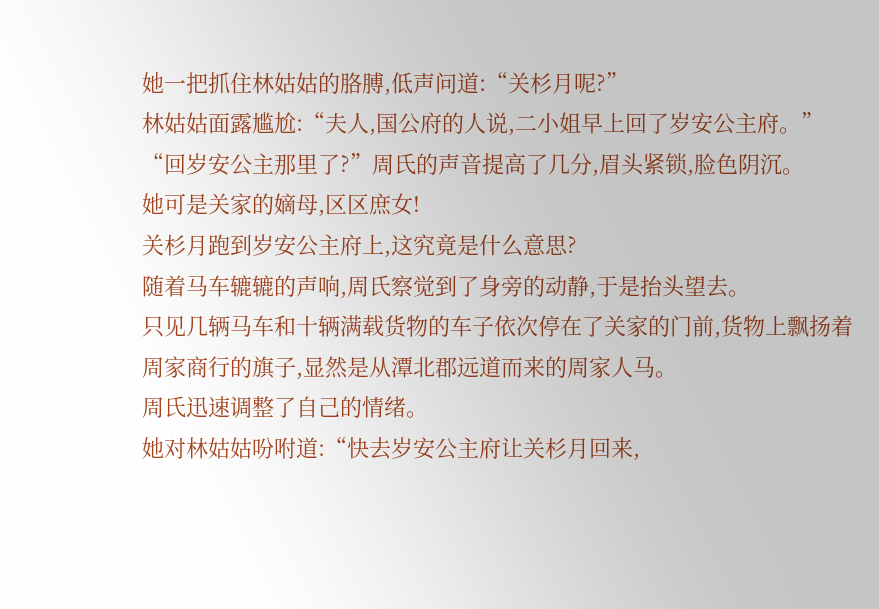她一把抓住林姑姑的胳膊,低声问道:“关杉月呢?”
林姑姑面露尴尬:“夫人,国公府的人说,二小姐早上回了岁安公主府。”
“回岁安公主那里了?”周氏的声音提高了几分,眉头紧锁,脸色阴沉。
她可是关家的嫡母,区区庶女!
关杉月跑到岁安公主府上,这究竟是什么意思?
随着马车辘辘的声响,周氏察觉到了身旁的动静,于是抬头望去。
只见几辆马车和十辆满载货物的车子依次停在了关家的门前,货物上飘扬着周家商行的旗子,显然是从潭北郡远道而来的周家人马。
周氏迅速调整了自己的情绪。
她对林姑姑吩咐道:“快去岁安公主府让关杉月回来,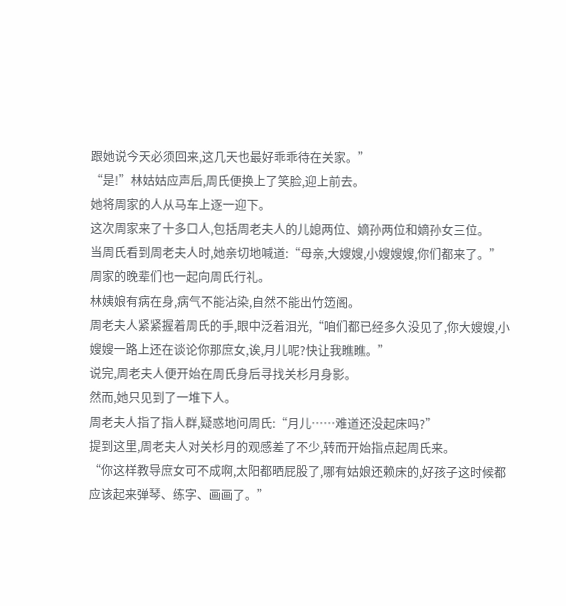跟她说今天必须回来,这几天也最好乖乖待在关家。”
“是!”林姑姑应声后,周氏便换上了笑脸,迎上前去。
她将周家的人从马车上逐一迎下。
这次周家来了十多口人,包括周老夫人的儿媳两位、嫡孙两位和嫡孙女三位。
当周氏看到周老夫人时,她亲切地喊道:“母亲,大嫂嫂,小嫂嫂嫂,你们都来了。”
周家的晚辈们也一起向周氏行礼。
林姨娘有病在身,病气不能沾染,自然不能出竹笾阁。
周老夫人紧紧握着周氏的手,眼中泛着泪光,“咱们都已经多久没见了,你大嫂嫂,小嫂嫂一路上还在谈论你那庶女,诶,月儿呢?快让我瞧瞧。”
说完,周老夫人便开始在周氏身后寻找关杉月身影。
然而,她只见到了一堆下人。
周老夫人指了指人群,疑惑地问周氏:“月儿……难道还没起床吗?”
提到这里,周老夫人对关杉月的观感差了不少,转而开始指点起周氏来。
“你这样教导庶女可不成啊,太阳都晒屁股了,哪有姑娘还赖床的,好孩子这时候都应该起来弹琴、练字、画画了。”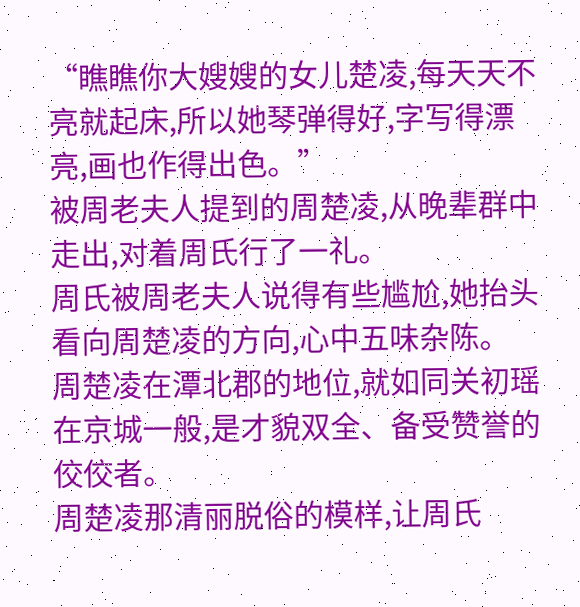“瞧瞧你大嫂嫂的女儿楚凌,每天天不亮就起床,所以她琴弹得好,字写得漂亮,画也作得出色。”
被周老夫人提到的周楚凌,从晚辈群中走出,对着周氏行了一礼。
周氏被周老夫人说得有些尴尬,她抬头看向周楚凌的方向,心中五味杂陈。
周楚凌在潭北郡的地位,就如同关初瑶在京城一般,是才貌双全、备受赞誉的佼佼者。
周楚凌那清丽脱俗的模样,让周氏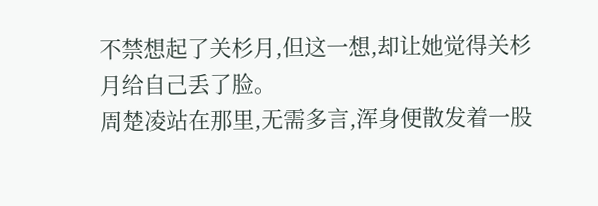不禁想起了关杉月,但这一想,却让她觉得关杉月给自己丢了脸。
周楚凌站在那里,无需多言,浑身便散发着一股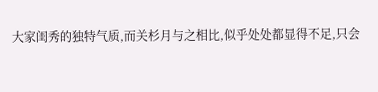大家闺秀的独特气质,而关杉月与之相比,似乎处处都显得不足,只会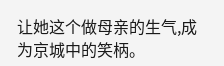让她这个做母亲的生气,成为京城中的笑柄。